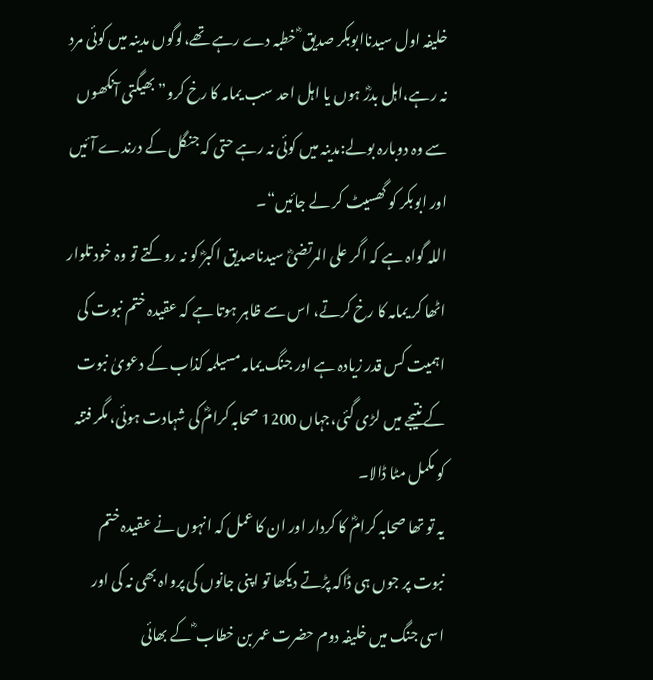خلیفہ اول سیدناابوبکر صدیق ؓ خطبہ دے رہے تھے،لوگوں مدینہ میں کوئی مرد نہ رہے،اہل بدرؓ ہوں یا اہل احد سب یمامہ کا رخ کرو”بھیگتی آنکھوں سے وہ دوبارہ بولے:مدینہ میں کوئی نہ رہے حتی کہ جنگل کے درندے آئیں اور ابوبکر کو گھسیٹ کر لے جائیں“۔
اللہ گواہ ہے کہ اگر علی المرتضیؓ سیدناصدیق اکبرؓ کو نہ روکتے تو وہ خود تلوار اٹھا کر یمامہ کا رخ کرتے، اس سے ظاہر ہوتا ہے کہ عقیدہ ختم نبوت کی اہمیت کس قدر زیادہ ہے اور جنگ یمامہ مسیلمہ کذاب کے دعویٰ نبوت کے نتیجے میں لڑی گئی،جہاں 1200 صحابہ کرامؓ کی شہادت ہوئی، مگر فتنہ کو مکمل مٹا ڈالا۔
یہ تو تھا صحابہ کرامؓ کا کردار اور ان کا عمل کہ انہوں نے عقیدہ ختم نبوت پر جوں ہی ڈاکہ پڑتے دیکھا تو اپنی جانوں کی پرواہ بھی نہ کی اور اسی جنگ میں خلیفہ دوم حضرت عمر بن خطاب ؓ کے بھائی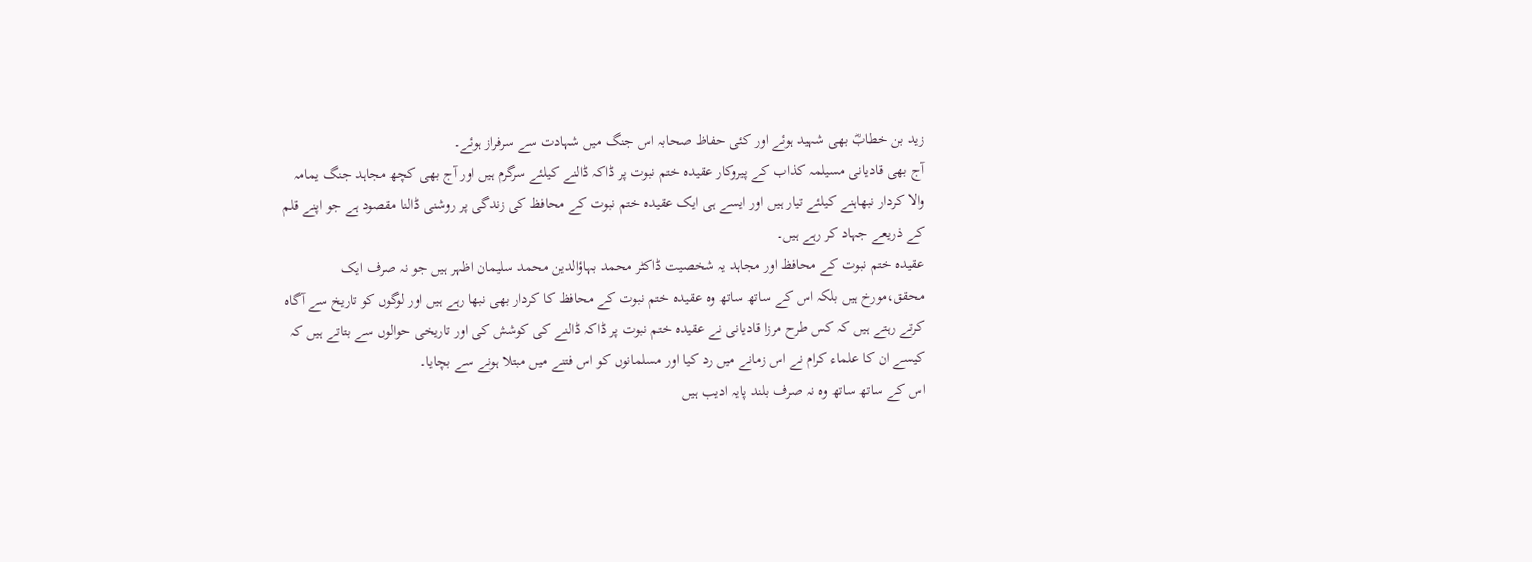زید بن خطابؓ بھی شہید ہوئے اور کئی حفاظ صحابہ اس جنگ میں شہادت سے سرفراز ہوئے۔
آج بھی قادیانی مسیلمہ کذاب کے پیروکار عقیدہ ختم نبوت پر ڈاکہ ڈالنے کیلئے سرگرم ہیں اور آج بھی کچھ مجاہد جنگ یمامہ والا کردار نبھاہنے کیلئے تیار ہیں اور ایسے ہی ایک عقیدہ ختم نبوت کے محافظ کی زندگی پر روشنی ڈالنا مقصود ہے جو اپنے قلم کے ذریعے جہاد کر رہے ہیں۔
عقیدہ ختم نبوت کے محافظ اور مجاہد یہ شخصیت ڈاکٹر محمد بہاؤالدین محمد سلیمان اظہر ہیں جو نہ صرف ایک محقق،مورخ ہیں بلکہ اس کے ساتھ ساتھ وہ عقیدہ ختم نبوت کے محافظ کا کردار بھی نبھا رہے ہیں اور لوگوں کو تاریخ سے آگاہ کرتے رہتے ہیں کہ کس طرح مرزا قادیانی نے عقیدہ ختم نبوت پر ڈاکہ ڈالنے کی کوشش کی اور تاریخی حوالوں سے بتاتے ہیں کہ کیسے ان کا علماء کرام نے اس زمانے میں رد کیا اور مسلمانوں کو اس فتنے میں مبتلا ہونے سے بچایا۔
اس کے ساتھ ساتھ وہ نہ صرف بلند پایہ ادیب ہیں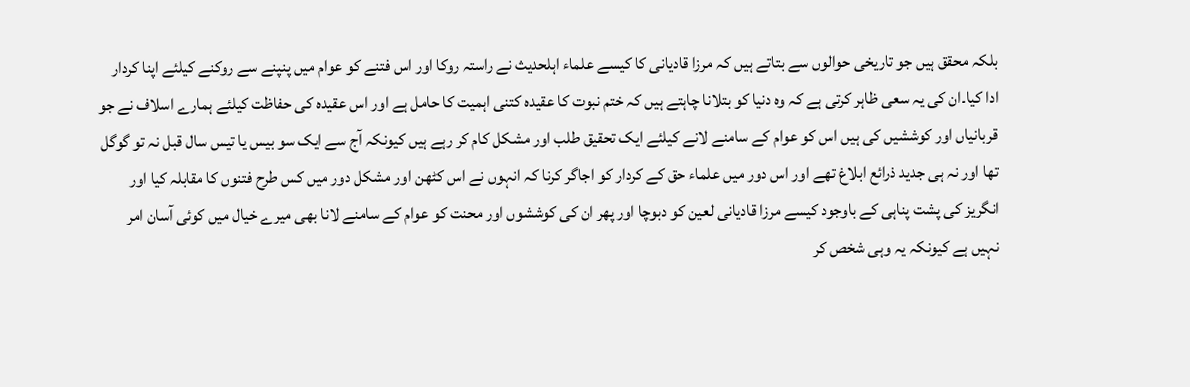بلکہ محقق ہیں جو تاریخی حوالوں سے بتاتے ہیں کہ مرزا قادیانی کا کیسے علماء اہلحدیث نے راستہ روکا اور اس فتنے کو عوام میں پنپنے سے روکنے کیلئے اپنا کردار ادا کیا۔ان کی یہ سعی ظاہر کرتی ہے کہ وہ دنیا کو بتلانا چاہتے ہیں کہ ختم نبوت کا عقیدہ کتنی اہمیت کا حامل ہے اور اس عقیدہ کی حفاظت کیلئے ہمارے اسلاف نے جو قربانیاں اور کوششیں کی ہیں اس کو عوام کے سامنے لانے کیلئے ایک تحقیق طلب اور مشکل کام کر رہے ہیں کیونکہ آج سے ایک سو بیس یا تیس سال قبل نہ تو گوگل تھا اور نہ ہی جدید ذرائع ابلاغ تھے اور اس دور میں علماء حق کے کردار کو اجاگر کرنا کہ انہوں نے اس کٹھن اور مشکل دور میں کس طرح فتنوں کا مقابلہ کیا اور انگریز کی پشت پناہی کے باوجود کیسے مرزا قادیانی لعین کو دبوچا اور پھر ان کی کوششوں اور محنت کو عوام کے سامنے لانا بھی میرے خیال میں کوئی آسان امر نہیں ہے کیونکہ یہ وہی شخص کر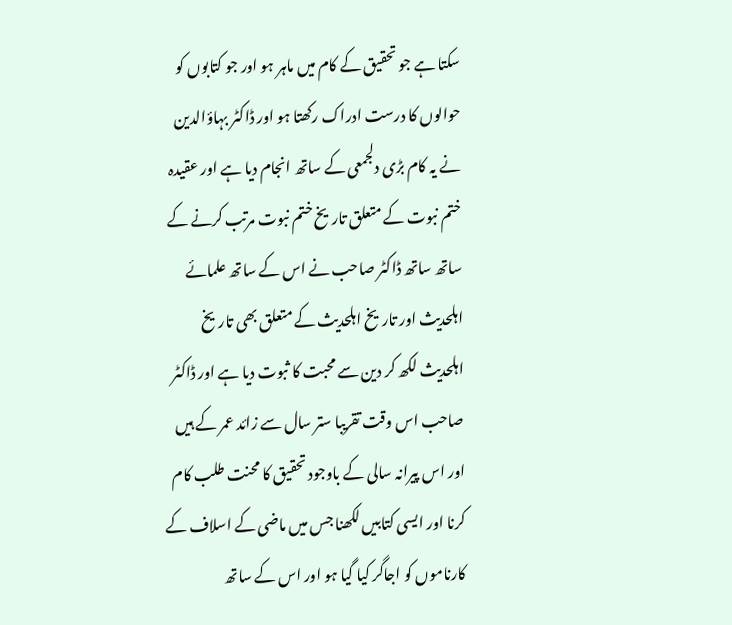سکتا ہے جو تحقیق کے کام میں ماہر ہو اور جو کتابوں کو حوالوں کا درست ادراک رکھتا ہو اور ڈاکٹر بہاؤالدین نے یہ کام بڑی دلجمعی کے ساتھ انجام دیا ہے اور عقیدہ ختم نبوت کے متعلق تاریخ ختم نبوت مرتب کرنے کے ساتھ ساتھ ڈاکٹر صاحب نے اس کے ساتھ علمائے اہلحدیث اور تاریخ اہلحدیث کے متعلق بھی تاریخ اہلحدیث لکھ کر دین سے محبت کا ثبوت دیا ہے اور ڈاکٹر صاحب اس وقت تقریبا ستر سال سے زائد عمر کے ہیں اور اس پیرانہ سالی کے باوجود تحقیق کا محنت طلب کام کرنا اور ایسی کتابیں لکھنا جس میں ماضی کے اسلاف کے کارناموں کو اجاگر کیا گیا ہو اور اس کے ساتھ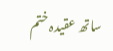ساتھ عقیدہ ختم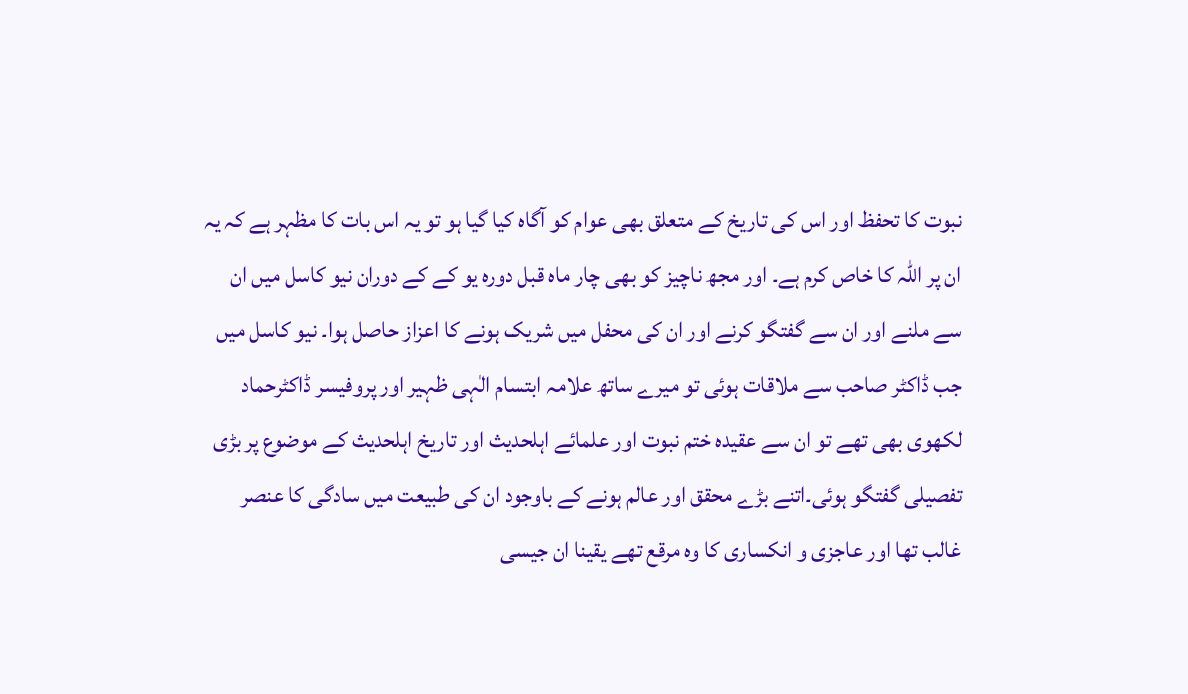نبوت کا تحفظ اور اس کی تاریخ کے متعلق بھی عوام کو آگاہ کیا گیا ہو تو یہ اس بات کا مظہر ہے کہ یہ ان پر اللہ کا خاص کرم ہے۔ اور مجھ ناچیز کو بھی چار ماہ قبل دورہ یو کے کے دوران نیو کاسل میں ان سے ملنے اور ان سے گفتگو کرنے اور ان کی محفل میں شریک ہونے کا اعزاز حاصل ہوا۔ نیو کاسل میں جب ڈاکٹر صاحب سے ملاقات ہوئی تو میرے ساتھ علامہ ابتسام الٰہی ظہیر اور پروفیسر ڈاکٹرحماد لکھوی بھی تھے تو ان سے عقیدہ ختم نبوت اور علمائے اہلحدیث اور تاریخ اہلحدیث کے موضوع پر بڑی تفصیلی گفتگو ہوئی۔اتنے بڑے محقق اور عالم ہونے کے باوجود ان کی طبیعت میں سادگی کا عنصر غالب تھا اور عاجزی و انکساری کا وہ مرقع تھے یقینا ان جیسی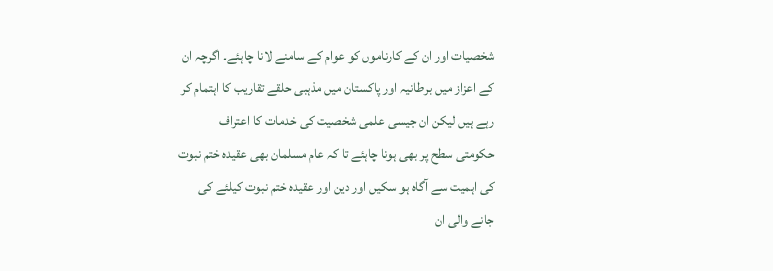شخصیات اور ان کے کارناموں کو عوام کے سامنے لانا چاہئے۔ اگرچہ ان کے اعزاز میں برطانیہ اور پاکستان میں مذہبی حلقے تقاریب کا اہتمام کر رہے ہیں لیکن ان جیسی علمی شخصیت کی خدمات کا اعتراف حکومتی سطح پر بھی ہونا چاہئے تا کہ عام مسلمان بھی عقیدہ ختم نبوت کی اہمیت سے آگاہ ہو سکیں اور دین اور عقیدہ ختم نبوت کیلئے کی جانے والی ان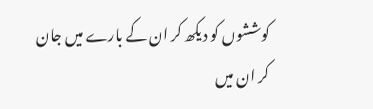کوششوں کو دیکھ کر ان کے بارے میں جان کر ان میں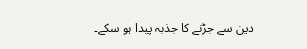دین سے جڑنے کا جذبہ پیدا ہو سکے۔